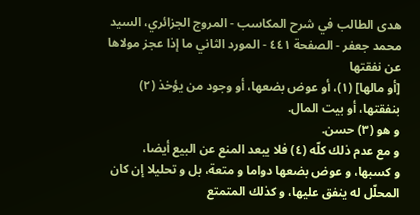هدى الطالب في شرح المكاسب - المروج الجزائري، السيد محمد جعفر - الصفحة ٤٤١ - المورد الثاني ما إذا عجز مولاها عن نفقتها
[أو مالها] (١)، أو عوض بضعها، أو وجود من يؤخذ (٢) بنفقتها، أو بيت المال.
و هو (٣) حسن.
و مع عدم ذلك كلّه (٤) فلا يبعد المنع عن البيع أيضا،
و كسبها، و عوض بضعها دواما و متعة، بل و تحليلا إن كان المحلّل له ينفق عليها، و كذلك المتمتع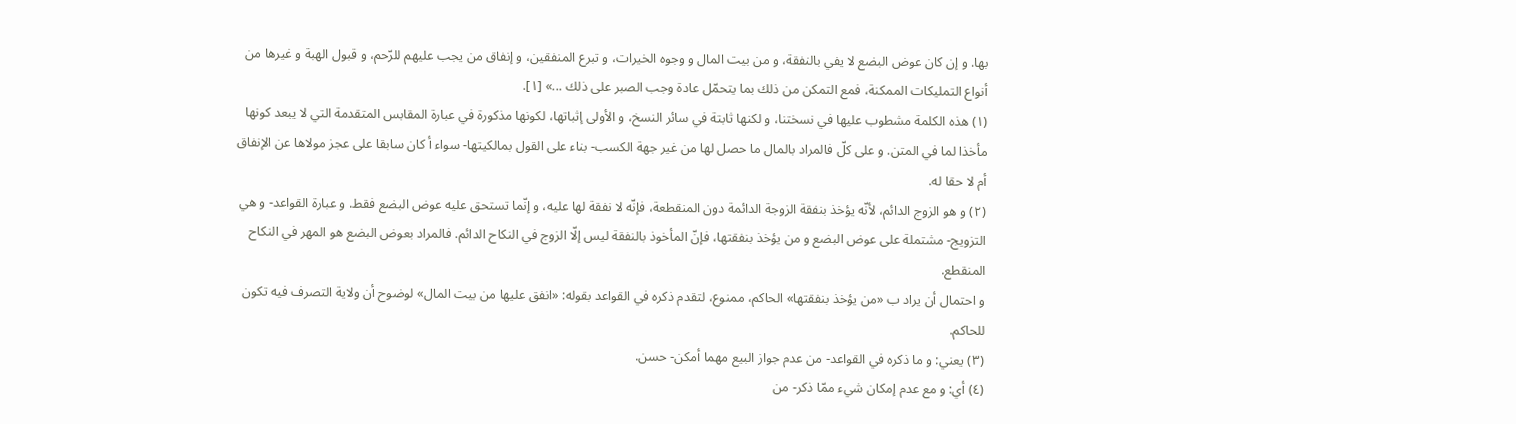بها. و إن كان عوض البضع لا يفي بالنفقة، و من بيت المال و وجوه الخيرات، و تبرع المنفقين، و إنفاق من يجب عليهم للرّحم، و قبول الهبة و غيرها من أنواع التمليكات الممكنة، فمع التمكن من ذلك بما يتحمّل عادة وجب الصبر على ذلك ...» [١].
(١) هذه الكلمة مشطوب عليها في نسختنا، و لكنها ثابتة في سائر النسخ، و الأولى إثباتها، لكونها مذكورة في عبارة المقابس المتقدمة التي لا يبعد كونها مأخذا لما في المتن. و على كلّ فالمراد بالمال ما حصل لها من غير جهة الكسب- بناء على القول بمالكيتها- سواء أ كان سابقا على عجز مولاها عن الإنفاق أم لا حقا له.
(٢) و هو الزوج الدائم، لأنّه يؤخذ بنفقة الزوجة الدائمة دون المنقطعة، فإنّه لا نفقة لها عليه، و إنّما تستحق عليه عوض البضع فقط. و عبارة القواعد- و هي التزويج- مشتملة على عوض البضع و من يؤخذ بنفقتها، فإنّ المأخوذ بالنفقة ليس إلّا الزوج في النكاح الدائم. فالمراد بعوض البضع هو المهر في النكاح المنقطع.
و احتمال أن يراد ب «من يؤخذ بنفقتها» الحاكم، ممنوع، لتقدم ذكره في القواعد بقوله: «انفق عليها من بيت المال» لوضوح أن ولاية التصرف فيه تكون للحاكم.
(٣) يعني: و ما ذكره في القواعد- من عدم جواز البيع مهما أمكن- حسن.
(٤) أي: و مع عدم إمكان شيء ممّا ذكر- من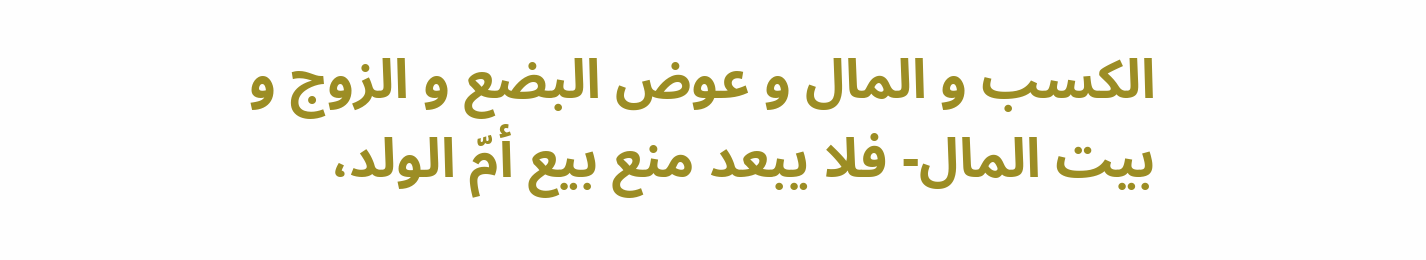الكسب و المال و عوض البضع و الزوج و بيت المال- فلا يبعد منع بيع أمّ الولد،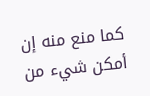كما منع منه إن أمكن شيء من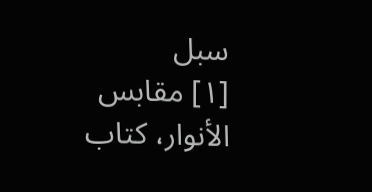سبل
[١] مقابس الأنوار، كتاب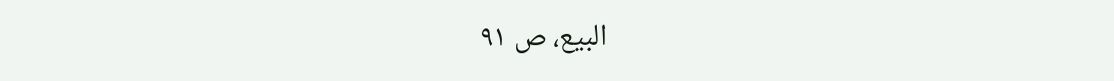البيع، ص ٩١